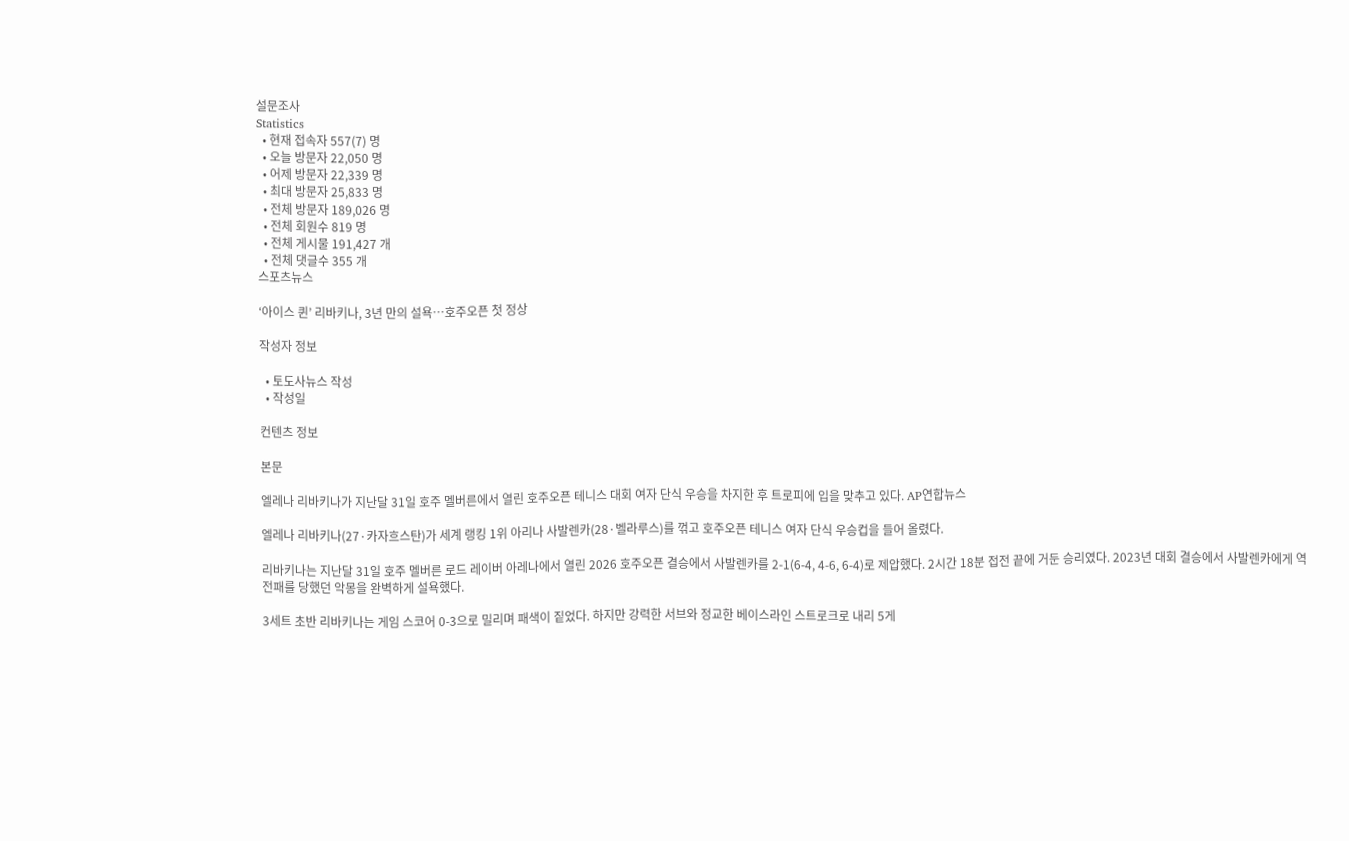설문조사
Statistics
  • 현재 접속자 557(7) 명
  • 오늘 방문자 22,050 명
  • 어제 방문자 22,339 명
  • 최대 방문자 25,833 명
  • 전체 방문자 189,026 명
  • 전체 회원수 819 명
  • 전체 게시물 191,427 개
  • 전체 댓글수 355 개
스포츠뉴스

‘아이스 퀸’ 리바키나, 3년 만의 설욕…호주오픈 첫 정상

작성자 정보

  • 토도사뉴스 작성
  • 작성일

컨텐츠 정보

본문

엘레나 리바키나가 지난달 31일 호주 멜버른에서 열린 호주오픈 테니스 대회 여자 단식 우승을 차지한 후 트로피에 입을 맞추고 있다. AP연합뉴스

엘레나 리바키나(27·카자흐스탄)가 세계 랭킹 1위 아리나 사발렌카(28·벨라루스)를 꺾고 호주오픈 테니스 여자 단식 우승컵을 들어 올렸다.

리바키나는 지난달 31일 호주 멜버른 로드 레이버 아레나에서 열린 2026 호주오픈 결승에서 사발렌카를 2-1(6-4, 4-6, 6-4)로 제압했다. 2시간 18분 접전 끝에 거둔 승리였다. 2023년 대회 결승에서 사발렌카에게 역전패를 당했던 악몽을 완벽하게 설욕했다.

3세트 초반 리바키나는 게임 스코어 0-3으로 밀리며 패색이 짙었다. 하지만 강력한 서브와 정교한 베이스라인 스트로크로 내리 5게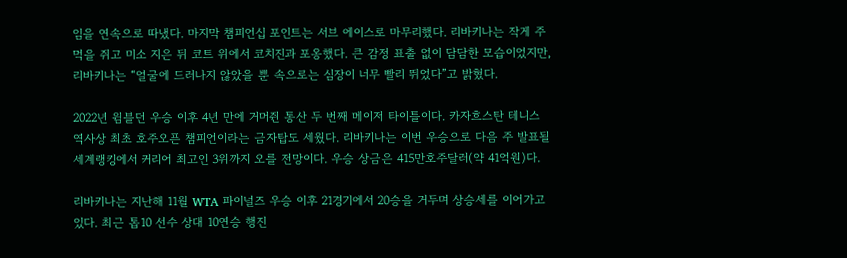임을 연속으로 따냈다. 마지막 챔피언십 포인트는 서브 에이스로 마무리했다. 리바키나는 작게 주먹을 쥐고 미소 지은 뒤 코트 위에서 코치진과 포옹했다. 큰 감정 표출 없이 담담한 모습이었지만, 리바키나는 “얼굴에 드러나지 않았을 뿐 속으로는 심장이 너무 빨리 뛰었다”고 밝혔다.

2022년 윔블던 우승 이후 4년 만에 거머쥔 통산 두 번째 메이저 타이틀이다. 카자흐스탄 테니스 역사상 최초 호주오픈 챔피언이라는 금자탑도 세웠다. 리바키나는 이번 우승으로 다음 주 발표될 세계랭킹에서 커리어 최고인 3위까지 오를 전망이다. 우승 상금은 415만호주달러(약 41억원)다.

리바키나는 지난해 11월 WTA 파이널즈 우승 이후 21경기에서 20승을 거두며 상승세를 이어가고 있다. 최근 톱10 선수 상대 10연승 행진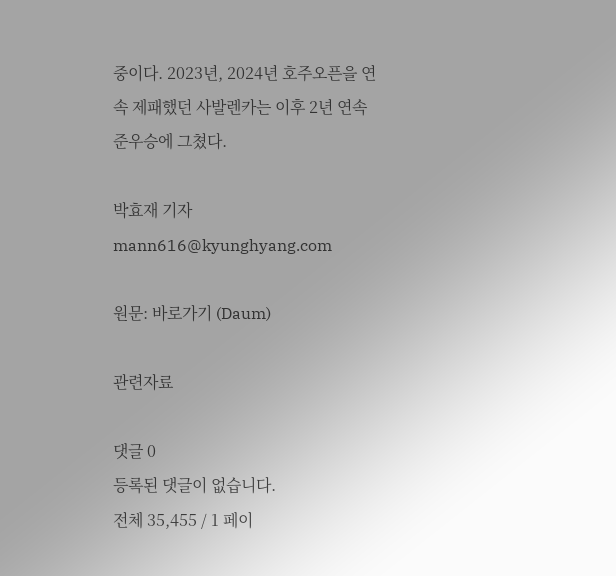중이다. 2023년, 2024년 호주오픈을 연속 제패했던 사발렌카는 이후 2년 연속 준우승에 그쳤다.

박효재 기자 mann616@kyunghyang.com

원문: 바로가기 (Daum)

관련자료

댓글 0
등록된 댓글이 없습니다.
전체 35,455 / 1 페이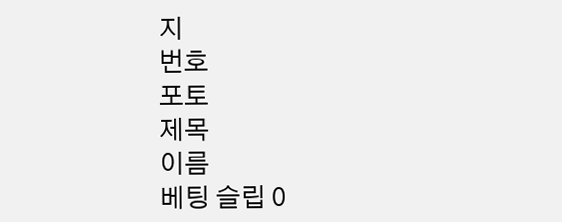지
번호
포토
제목
이름
베팅 슬립 0